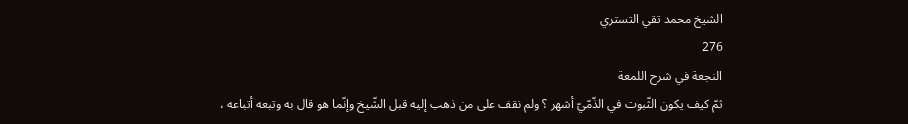الشيخ محمد تقي التستري
276
النجعة في شرح اللمعة
ثمّ كيف يكون الثّبوت في الذّمّيّ أشهر ؟ ولم نقف على من ذهب إليه قبل الشّيخ وإنّما هو قال به وتبعه أتباعه ،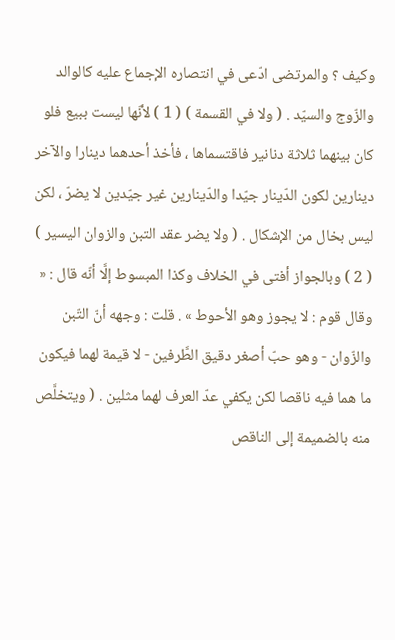وكيف ؟ والمرتضى ادّعى في انتصاره الإجماع عليه كالوالد والزّوج والسيّد . ( ولا في القسمة ) ( 1 ) لأنّها ليست ببيع فلو كان بينهما ثلاثة دنانير فاقتسماها ، فأخذ أحدهما دينارا والآخر دينارين لكون الدّينار جيّدا والدّينارين غير جيّدين لا يضرّ ، لكن ليس بخال من الإشكال . ( ولا يضر عقد التبن والزوان اليسير ) ( 2 ) وبالجواز أفتى في الخلاف وكذا المبسوط إلَّا أنّه قال : « وقال قوم : لا يجوز وهو الأحوط » . قلت : وجهه أنّ التّبن والزّوان - وهو حبّ أصغر دقيق الطَّرفين - لا قيمة لهما فيكون ما هما فيه ناقصا لكن يكفي عدّ العرف لهما مثلين . ( ويتخلَّص منه بالضميمة إلى الناقص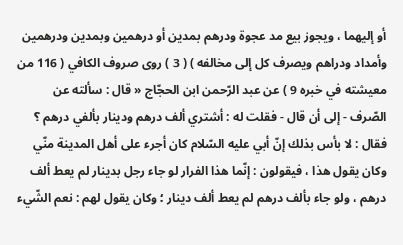أو إليهما ، ويجوز بيع مد عجوة ودرهم بمدين أو درهمين وبمدين ودرهمين وأمداد ودراهم ويصرف كل إلى مخالفه ) ( 3 ) روى صروف الكافي ( 116 من معيشته في خبره 9 ) عن عبد الرّحمن ابن الحجّاج « قال : سألته عن الصّرف - إلى أن قال - فقلت له : أشتري ألف درهم ودينار بألفي درهم ؟ فقال : لا بأس بذلك إنّ أبي عليه السّلام كان أجرء على أهل المدينة منّي وكان يقول هذا ، فيقولون : إنّما هذا الفرار لو جاء رجل بدينار لم يعط ألف درهم ، ولو جاء بألف درهم لم يعط ألف دينار ؛ وكان يقول لهم : نعم الشّيء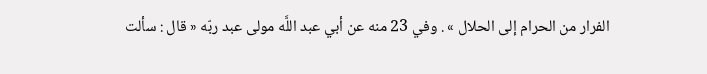الفرار من الحرام إلى الحلال » . وفي 23 منه عن أبي عبد اللَّه مولى عبد ربّه « قال : سألت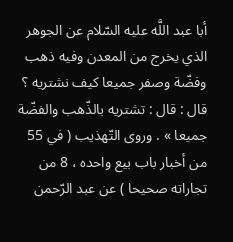أبا عبد اللَّه عليه السّلام عن الجوهر الذي يخرج من المعدن وفيه ذهب وفضّة وصفر جميعا كيف نشتريه ؟ قال : قال : تشتريه بالذّهب والفضّة جميعا » . وروى التّهذيب ( في 55 من أخبار باب بيع واحده ، 8 من تجاراته صحيحا ) عن عبد الرّحمن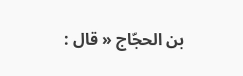بن الحجّاج « قال :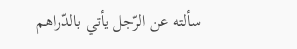سألته عن الرّجل يأتي بالدّراهم